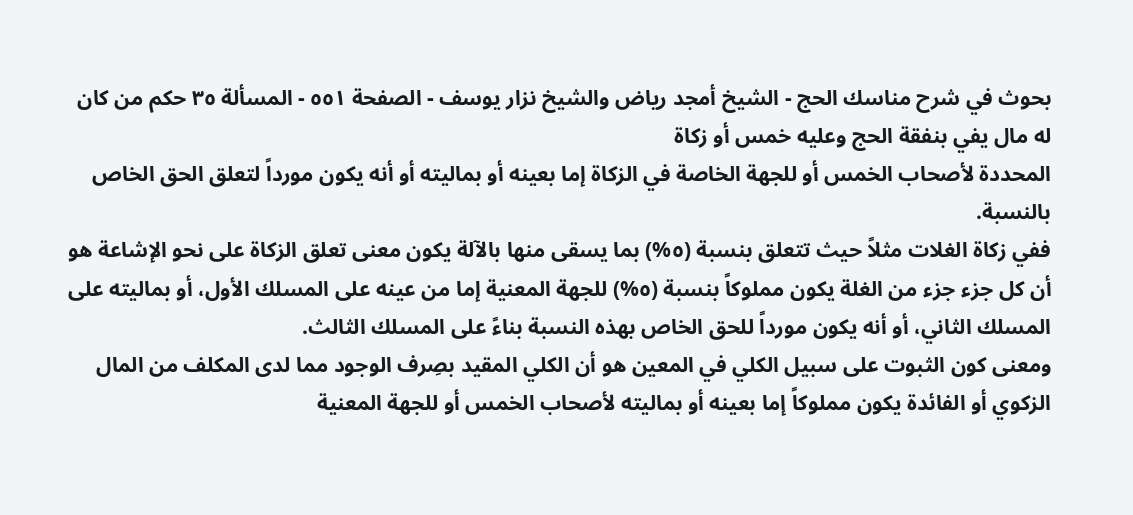بحوث في شرح مناسك الحج - الشيخ أمجد رياض والشيخ نزار يوسف - الصفحة ٥٥١ - المسألة ٣٥ حكم من كان له مال يفي بنفقة الحج وعليه خمس أو زكاة
المحددة لأصحاب الخمس أو للجهة الخاصة في الزكاة إما بعينه أو بماليته أو أنه يكون مورداً لتعلق الحق الخاص بالنسبة.
ففي زكاة الغلات مثلاً حيث تتعلق بنسبة (٥%) بما يسقى منها بالآلة يكون معنى تعلق الزكاة على نحو الإشاعة هو أن كل جزء جزء من الغلة يكون مملوكاً بنسبة (٥%) للجهة المعنية إما من عينه على المسلك الأول، أو بماليته على المسلك الثاني، أو أنه يكون مورداً للحق الخاص بهذه النسبة بناءً على المسلك الثالث.
ومعنى كون الثبوت على سبيل الكلي في المعين هو أن الكلي المقيد بصِرف الوجود مما لدى المكلف من المال الزكوي أو الفائدة يكون مملوكاً إما بعينه أو بماليته لأصحاب الخمس أو للجهة المعنية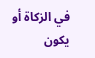في الزكاة أو يكون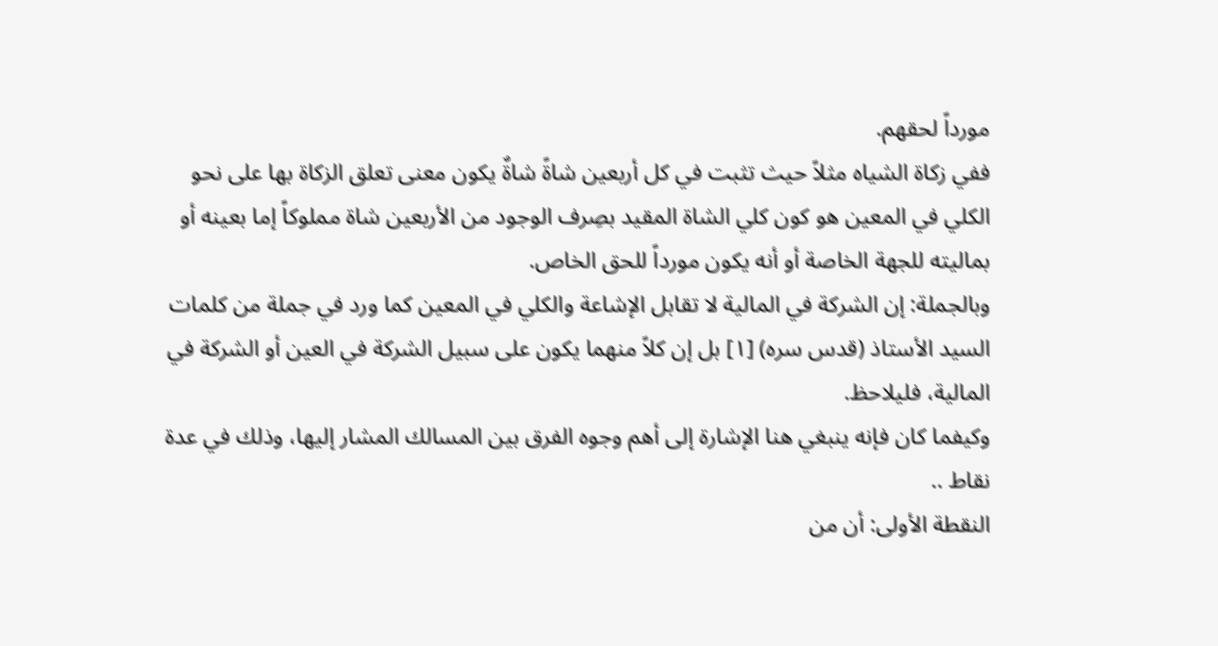مورداً لحقهم.
ففي زكاة الشياه مثلاً حيث تثبت في كل أربعين شاةً شاةٌ يكون معنى تعلق الزكاة بها على نحو الكلي في المعين هو كون كلي الشاة المقيد بصِرف الوجود من الأربعين شاة مملوكاً إما بعينه أو بماليته للجهة الخاصة أو أنه يكون مورداً للحق الخاص.
وبالجملة: إن الشركة في المالية لا تقابل الإشاعة والكلي في المعين كما ورد في جملة من كلمات السيد الأستاذ (قدس سره) [١] بل إن كلاً منهما يكون على سبيل الشركة في العين أو الشركة في المالية، فليلاحظ.
وكيفما كان فإنه ينبغي هنا الإشارة إلى أهم وجوه الفرق بين المسالك المشار إليها، وذلك في عدة نقاط ..
النقطة الأولى: أن من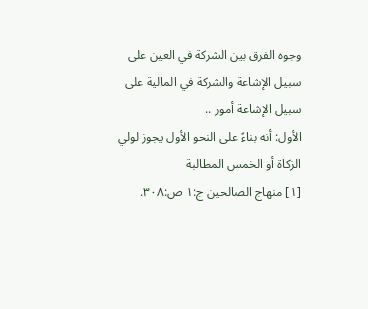وجوه الفرق بين الشركة في العين على سبيل الإشاعة والشركة في المالية على سبيل الإشاعة أمور ..
الأول: أنه بناءً على النحو الأول يجوز لولي الزكاة أو الخمس المطالبة
[١] منهاج الصالحين ج:١ ص:٣٠٨.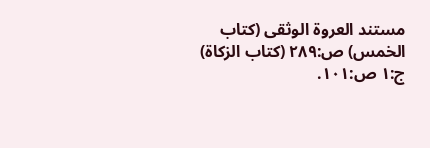مستند العروة الوثقى (كتاب الخمس) ص:٢٨٩ (كتاب الزكاة) ج:١ ص:١٠١.